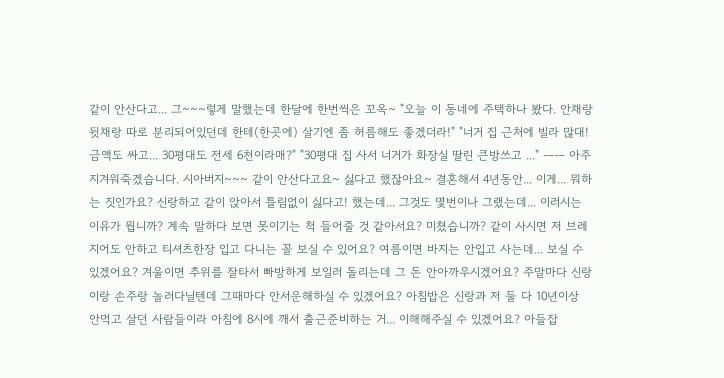같이 안산다고... 그~~~렇게 말했는데 한달에 한번씩은 꼬옥~ "오늘 이 동네에 주택하나 봤다. 안채랑 뒷채랑 따로 분리되어있던데 한테(한곳에) 살기엔 좀 허름해도 좋겠더라!" "너거 집 근처에 빌라 많대! 금액도 싸고... 30평대도 전세 6천이라매?" "30평대 집 사서 너거가 화장실 딸린 큰방쓰고 ..." ㅡㅡ 아주 지겨워죽겠습니다. 시아버지~~~ 같이 안산다고요~ 싫다고 했잖아요~ 결혼해서 4년동안... 이게... 뭐하는 짓인가요? 신랑하고 같이 앉아서 틀림없이 싫다고! 했는데... 그것도 몇번이나 그랬는데... 이러시는 이유가 뭡니까? 계속 말하다 보면 못이기는 척 들어줄 것 같아서요? 미쳤습니까? 같이 사시면 저 브레지어도 안하고 티셔츠한장 입고 다니는 꼴 보실 수 있어요? 여름이면 바지는 안입고 사는데... 보실 수 있겠어요? 겨울이면 추위를 잘타서 빠방하게 보일러 돌리는데 그 돈 안아까우시겠어요? 주말마다 신랑이랑 손주랑 놀러다닐텐데 그때마다 안서운해하실 수 있겠어요? 아침밥은 신랑과 저 둘 다 10년이상 안먹고 살던 사람들이라 아침에 8시에 깨서 출근준비하는 거... 이해해주실 수 있겠어요? 아들잡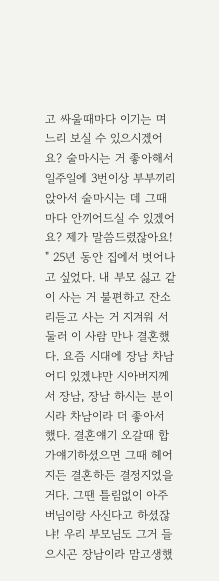고 싸울때마다 이기는 며느리 보실 수 있으시겠어요? 술마시는 거 좋아해서 일주일에 3번이상 부부끼리 앉아서 술마시는 데 그때마다 안끼어드실 수 있겠어요? 제가 말씀드렸잖아요! " 25년 동안 집에서 벗어나고 싶었다. 내 부모 싫고 같이 사는 거 불편하고 잔소리듣고 사는 거 지겨워 서둘러 이 사람 만나 결혼했다. 요즘 시대에 장남 차남 어디 있겠냐만 시아버지께서 장남, 장남 하시는 분이시라 차남이라 더 좋아서 했다. 결혼얘기 오갈때 합가얘기하셨으면 그때 헤어지든 결혼하든 결정지었을 거다. 그땐 틀림없이 아주버님이랑 사신다고 하셨잖냐! 우리 부모님도 그거 들으시곤 장남이라 맘고생했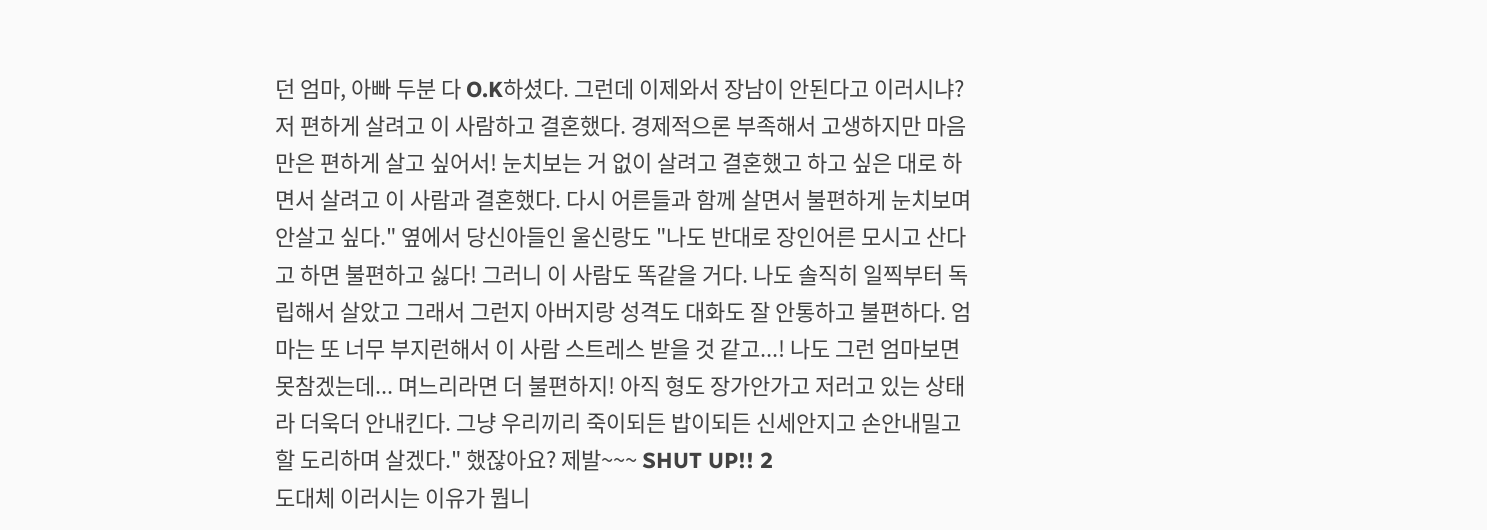던 엄마, 아빠 두분 다 O.K하셨다. 그런데 이제와서 장남이 안된다고 이러시냐? 저 편하게 살려고 이 사람하고 결혼했다. 경제적으론 부족해서 고생하지만 마음만은 편하게 살고 싶어서! 눈치보는 거 없이 살려고 결혼했고 하고 싶은 대로 하면서 살려고 이 사람과 결혼했다. 다시 어른들과 함께 살면서 불편하게 눈치보며 안살고 싶다." 옆에서 당신아들인 울신랑도 "나도 반대로 장인어른 모시고 산다고 하면 불편하고 싫다! 그러니 이 사람도 똑같을 거다. 나도 솔직히 일찍부터 독립해서 살았고 그래서 그런지 아버지랑 성격도 대화도 잘 안통하고 불편하다. 엄마는 또 너무 부지런해서 이 사람 스트레스 받을 것 같고...! 나도 그런 엄마보면 못참겠는데... 며느리라면 더 불편하지! 아직 형도 장가안가고 저러고 있는 상태라 더욱더 안내킨다. 그냥 우리끼리 죽이되든 밥이되든 신세안지고 손안내밀고 할 도리하며 살겠다." 했잖아요? 제발~~~ SHUT UP!! 2
도대체 이러시는 이유가 뭡니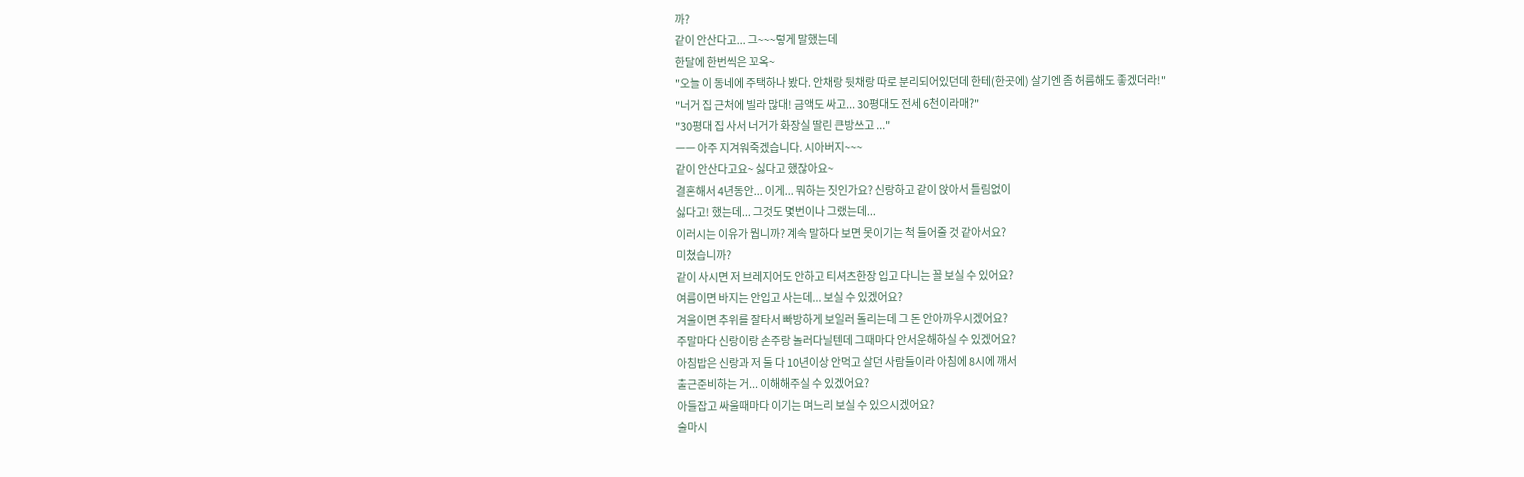까?
같이 안산다고... 그~~~렇게 말했는데
한달에 한번씩은 꼬옥~
"오늘 이 동네에 주택하나 봤다. 안채랑 뒷채랑 따로 분리되어있던데 한테(한곳에) 살기엔 좀 허름해도 좋겠더라!"
"너거 집 근처에 빌라 많대! 금액도 싸고... 30평대도 전세 6천이라매?"
"30평대 집 사서 너거가 화장실 딸린 큰방쓰고 ..."
ㅡㅡ 아주 지겨워죽겠습니다. 시아버지~~~
같이 안산다고요~ 싫다고 했잖아요~
결혼해서 4년동안... 이게... 뭐하는 짓인가요? 신랑하고 같이 앉아서 틀림없이
싫다고! 했는데... 그것도 몇번이나 그랬는데...
이러시는 이유가 뭡니까? 계속 말하다 보면 못이기는 척 들어줄 것 같아서요?
미쳤습니까?
같이 사시면 저 브레지어도 안하고 티셔츠한장 입고 다니는 꼴 보실 수 있어요?
여름이면 바지는 안입고 사는데... 보실 수 있겠어요?
겨울이면 추위를 잘타서 빠방하게 보일러 돌리는데 그 돈 안아까우시겠어요?
주말마다 신랑이랑 손주랑 놀러다닐텐데 그때마다 안서운해하실 수 있겠어요?
아침밥은 신랑과 저 둘 다 10년이상 안먹고 살던 사람들이라 아침에 8시에 깨서
출근준비하는 거... 이해해주실 수 있겠어요?
아들잡고 싸울때마다 이기는 며느리 보실 수 있으시겠어요?
술마시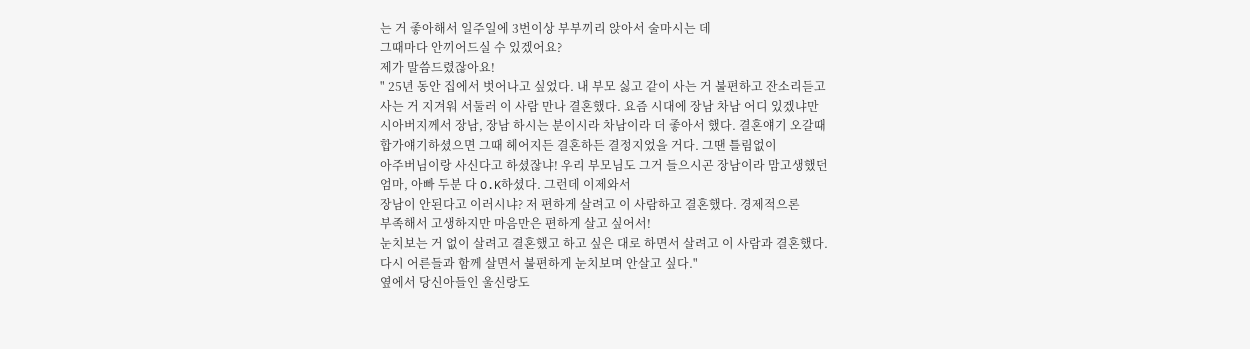는 거 좋아해서 일주일에 3번이상 부부끼리 앉아서 술마시는 데
그때마다 안끼어드실 수 있겠어요?
제가 말씀드렸잖아요!
" 25년 동안 집에서 벗어나고 싶었다. 내 부모 싫고 같이 사는 거 불편하고 잔소리듣고
사는 거 지겨워 서둘러 이 사람 만나 결혼했다. 요즘 시대에 장남 차남 어디 있겠냐만
시아버지께서 장남, 장남 하시는 분이시라 차남이라 더 좋아서 했다. 결혼얘기 오갈때
합가얘기하셨으면 그때 헤어지든 결혼하든 결정지었을 거다. 그땐 틀림없이
아주버님이랑 사신다고 하셨잖냐! 우리 부모님도 그거 들으시곤 장남이라 맘고생했던
엄마, 아빠 두분 다 O.K하셨다. 그런데 이제와서
장남이 안된다고 이러시냐? 저 편하게 살려고 이 사람하고 결혼했다. 경제적으론
부족해서 고생하지만 마음만은 편하게 살고 싶어서!
눈치보는 거 없이 살려고 결혼했고 하고 싶은 대로 하면서 살려고 이 사람과 결혼했다.
다시 어른들과 함께 살면서 불편하게 눈치보며 안살고 싶다."
옆에서 당신아들인 울신랑도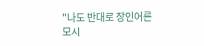"나도 반대로 장인어른 모시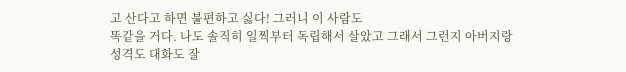고 산다고 하면 불편하고 싫다! 그러니 이 사람도
똑같을 거다. 나도 솔직히 일찍부터 독립해서 살았고 그래서 그런지 아버지랑
성격도 대화도 잘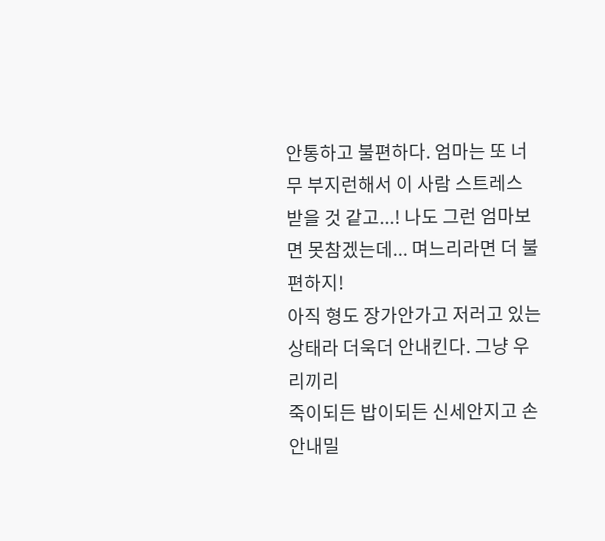안통하고 불편하다. 엄마는 또 너무 부지런해서 이 사람 스트레스
받을 것 같고...! 나도 그런 엄마보면 못참겠는데... 며느리라면 더 불편하지!
아직 형도 장가안가고 저러고 있는 상태라 더욱더 안내킨다. 그냥 우리끼리
죽이되든 밥이되든 신세안지고 손안내밀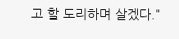고 할 도리하며 살겠다."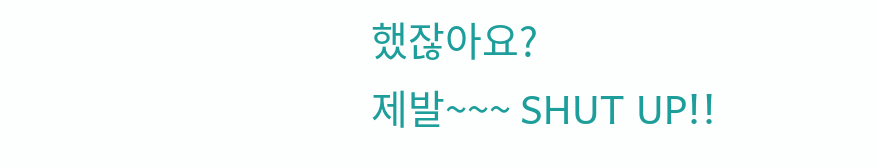했잖아요?
제발~~~ SHUT UP!!